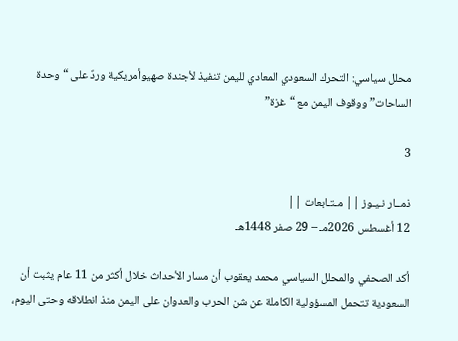محلل سياسي: التحرك السعودي المعادي لليمن تنفيذ لأجندة صهيوأمريكية وردٌ على “وحدة الساحات” ووقوف اليمن مع “غزة”

3

ذمــار نـيـوز || مـتـابعات ||
12 أغسطس 2026مـ – 29 صفر 1448هـ

أكد الصحفي والمحلل السياسي محمد يعقوب أن مسار الأحداث خلال أكثر من 11 عام يثبت أن السعودية تتحمل المسؤولية الكاملة عن شن الحرب والعدوان على اليمن منذ انطلاقه وحتى اليوم،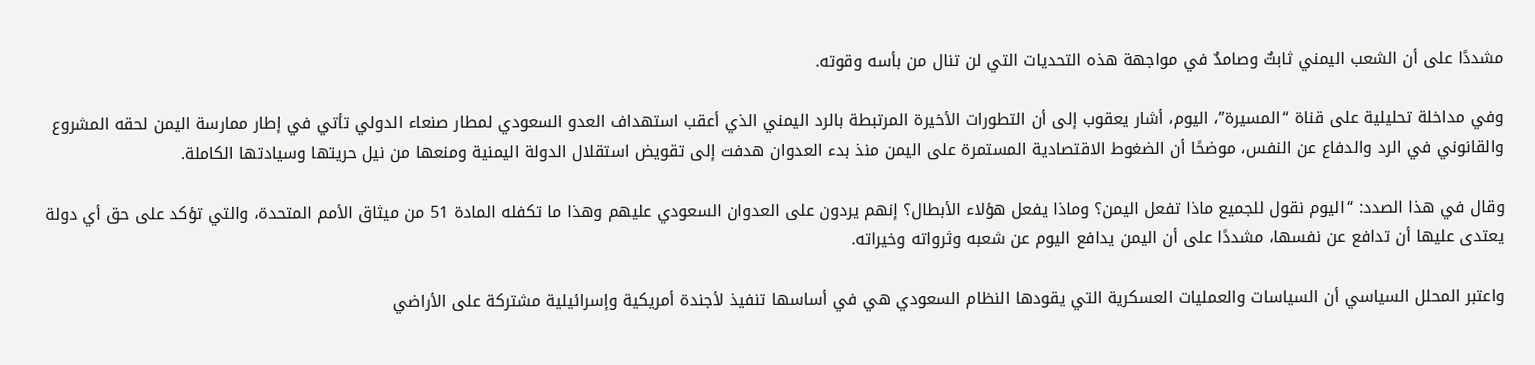مشددًا على أن الشعب اليمني ثابتٌ وصامدٌ في مواجهة هذه التحديات التي لن تنال من بأسه وقوته.

وفي مداخلة تحليلية على قناة “المسيرة”، اليوم، أشار يعقوب إلى أن التطورات الأخيرة المرتبطة بالرد اليمني الذي أعقب استهداف العدو السعودي لمطار صنعاء الدولي تأتي في إطار ممارسة اليمن لحقه المشروع والقانوني في الرد والدفاع عن النفس، موضحًا أن الضغوط الاقتصادية المستمرة على اليمن منذ بدء العدوان هدفت إلى تقويض استقلال الدولة اليمنية ومنعها من نيل حريتها وسيادتها الكاملة.

وقال في هذا الصدد: “اليوم نقول للجميع ماذا تفعل اليمن؟ وماذا يفعل هؤلاء الأبطال؟ إنهم يردون على العدوان السعودي عليهم وهذا ما تكفله المادة 51 من ميثاق الأمم المتحدة، والتي تؤكد على حق أي دولة يعتدى عليها أن تدافع عن نفسها، مشددًا على أن اليمن يدافع اليوم عن شعبه وثرواته وخيراته.

واعتبر المحلل السياسي أن السياسات والعمليات العسكرية التي يقودها النظام السعودي هي في أساسها تنفيذ لأجندة أمريكية وإسرائيلية مشتركة على الأراضي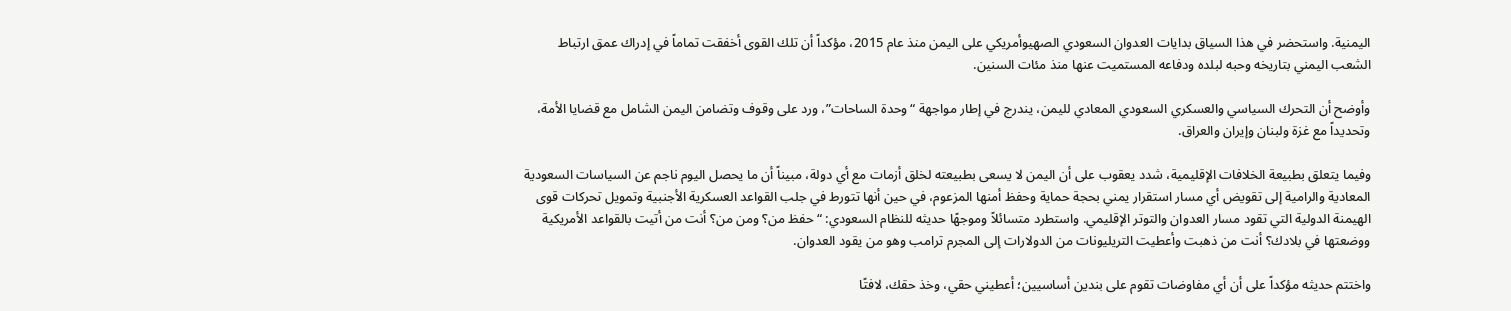اليمنية. واستحضر في هذا السياق بدايات العدوان السعودي الصهيوأمريكي على اليمن منذ عام 2015، مؤكداً أن تلك القوى أخفقت تماماً في إدراك عمق ارتباط الشعب اليمني بتاريخه وحبه لبلده ودفاعه المستميت عنها منذ مئات السنين.

وأوضح أن التحرك السياسي والعسكري السعودي المعادي لليمن، يندرج في إطار مواجهة “وحدة الساحات”، ورد على وقوف وتضامن اليمن الشامل مع قضايا الأمة، وتحديداً مع غزة ولبنان وإيران والعراق.

وفيما يتعلق بطبيعة الخلافات الإقليمية، شدد يعقوب على أن اليمن لا يسعى بطبيعته لخلق أزمات مع أي دولة، مبيناً أن ما يحصل اليوم ناجم عن السياسات السعودية المعادية والرامية إلى تقويض أي مسار استقرار يمني بحجة حماية وحفظ أمنها المزعوم، في حين أنها تتورط في جلب القواعد العسكرية الأجنبية وتمويل تحركات قوى الهيمنة الدولية التي تقود مسار العدوان والتوتر الإقليمي. واستطرد متسائلاً وموجهًا حديثه للنظام السعودي: “حفظ من؟ ومن من؟ أنت من أتيت بالقواعد الأمريكية ووضعتها في بلادك؟ أنت من ذهبت وأعطيت التريليونات من الدولارات إلى المجرم ترامب وهو من يقود العدوان.

واختتم حديثه مؤكداً على أن أي مفاوضات تقوم على بندين أساسيين؛ أعطيني حقي، وخذ حقك، لافتًا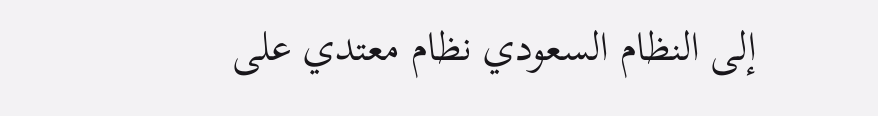إلى النظام السعودي نظام معتدي على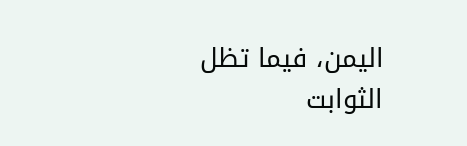اليمن، فيما تظل الثوابت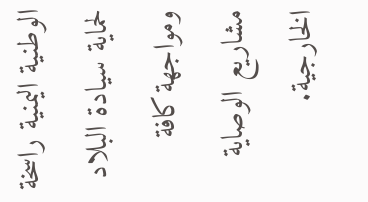الوطنية اليمنية راسخة لحماية سيادة البلاد ومواجهة كافة مشاريع الوصاية الخارجية.